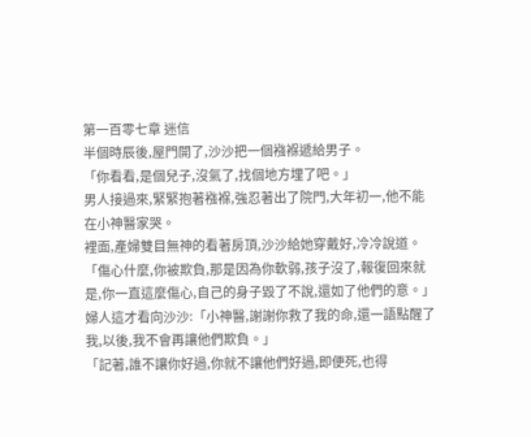第一百零七章 迷信
半個時辰後,屋門開了,沙沙把一個襁褓遞給男子。
「你看看,是個兒子,沒氣了,找個地方埋了吧。」
男人接過來,緊緊抱著襁褓,強忍著出了院門,大年初一,他不能在小神醫家哭。
裡面,產婦雙目無神的看著房頂,沙沙給她穿戴好,冷冷說道。
「傷心什麼,你被欺負,那是因為你軟弱,孩子沒了,報復回來就是,你一直這麼傷心,自己的身子毀了不說,還如了他們的意。」
婦人這才看向沙沙:「小神醫,謝謝你救了我的命,還一語點醒了我,以後,我不會再讓他們欺負。」
「記著,誰不讓你好過,你就不讓他們好過,即便死,也得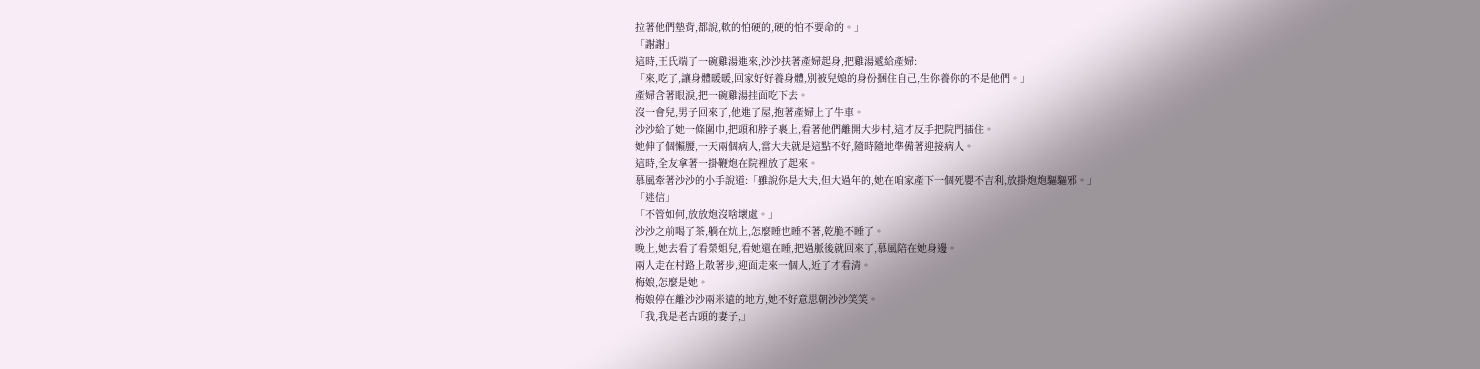拉著他們墊背,都說,軟的怕硬的,硬的怕不要命的。」
「謝謝」
這時,王氏端了一碗雞湯進來,沙沙扶著產婦起身,把雞湯遞給產婦:
「來,吃了,讓身體暖暖,回家好好養身體,別被兒媳的身份捆住自己,生你養你的不是他們。」
產婦含著眼淚,把一碗雞湯挂面吃下去。
沒一會兒,男子回來了,他進了屋,抱著產婦上了牛車。
沙沙給了她一條圍巾,把頭和脖子裹上,看著他們離開大步村,這才反手把院門插住。
她伸了個懶腰,一天兩個病人,當大夫就是這點不好,隨時隨地準備著迎接病人。
這時,全友拿著一掛鞭炮在院裡放了起來。
慕風牽著沙沙的小手說道:「雖說你是大夫,但大過年的,她在咱家產下一個死嬰不吉利,放掛炮炮驅驅邪。」
「迷信」
「不管如何,放放炮沒啥壞處。」
沙沙之前喝了茶,躺在炕上,怎麼睡也睡不著,乾脆不睡了。
晚上,她去看了看榮姐兒,看她還在睡,把過脈後就回來了,慕風陪在她身邊。
兩人走在村路上散著步,迎面走來一個人,近了才看清。
梅娘,怎麼是她。
梅娘停在離沙沙兩米遠的地方,她不好意思朝沙沙笑笑。
「我,我是老古頭的妻子,」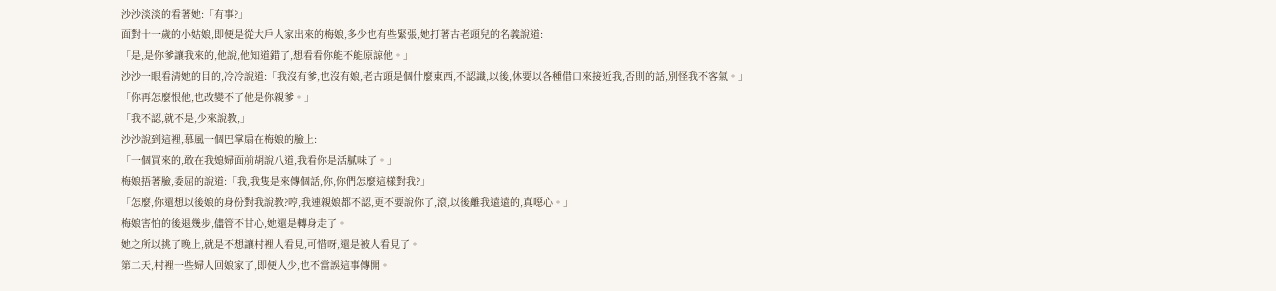沙沙淡淡的看著她:「有事?」
面對十一歲的小姑娘,即便是從大戶人家出來的梅娘,多少也有些緊張,她打著古老頭兒的名義說道:
「是,是你爹讓我來的,他說,他知道錯了,想看看你能不能原諒他。」
沙沙一眼看清她的目的,冷冷說道:「我沒有爹,也沒有娘,老古頭是個什麼東西,不認識,以後,休要以各種借口來接近我,否則的話,別怪我不客氣。」
「你再怎麼恨他,也改變不了他是你親爹。」
「我不認,就不是,少來說教,」
沙沙說到這裡,慕風一個巴掌扇在梅娘的臉上:
「一個買來的,敢在我媳婦面前胡說八道,我看你是活膩味了。」
梅娘捂著臉,委屈的說道:「我,我隻是來傳個話,你,你們怎麼這樣對我?」
「怎麼,你還想以後娘的身份對我說教?哼,我連親娘都不認,更不要說你了,滾,以後離我遠遠的,真噁心。」
梅娘害怕的後退幾步,儘管不甘心,她還是轉身走了。
她之所以挑了晚上,就是不想讓村裡人看見,可惜呀,還是被人看見了。
第二天,村裡一些婦人回娘家了,即便人少,也不當誤這事傳開。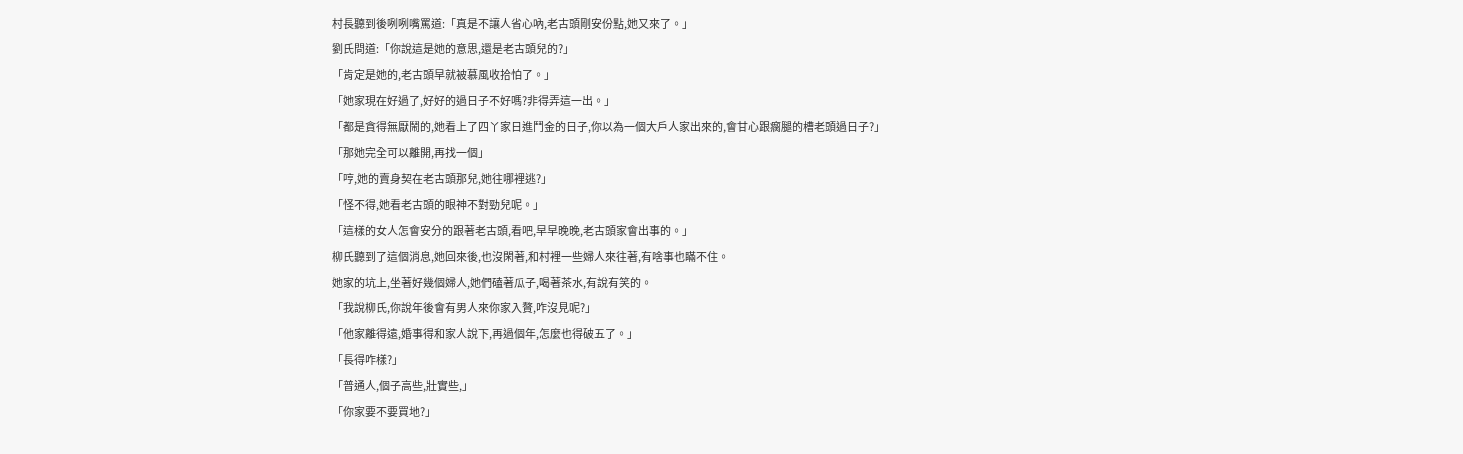村長聽到後咧咧嘴罵道:「真是不讓人省心吶,老古頭剛安份點,她又來了。」
劉氏問道:「你說這是她的意思,還是老古頭兒的?」
「肯定是她的,老古頭早就被慕風收拾怕了。」
「她家現在好過了,好好的過日子不好嗎?非得弄這一出。」
「都是貪得無厭鬧的,她看上了四丫家日進鬥金的日子,你以為一個大戶人家出來的,會甘心跟瘸腿的槽老頭過日子?」
「那她完全可以離開,再找一個」
「哼,她的賣身契在老古頭那兒,她往哪裡逃?」
「怪不得,她看老古頭的眼神不對勁兒呢。」
「這樣的女人怎會安分的跟著老古頭,看吧,早早晚晚,老古頭家會出事的。」
柳氏聽到了這個消息,她回來後,也沒閑著,和村裡一些婦人來往著,有啥事也瞞不住。
她家的坑上,坐著好幾個婦人,她們磕著瓜子,喝著茶水,有說有笑的。
「我說柳氏,你說年後會有男人來你家入贅,咋沒見呢?」
「他家離得遠,婚事得和家人說下,再過個年,怎麼也得破五了。」
「長得咋樣?」
「普通人,個子高些,壯實些,」
「你家要不要買地?」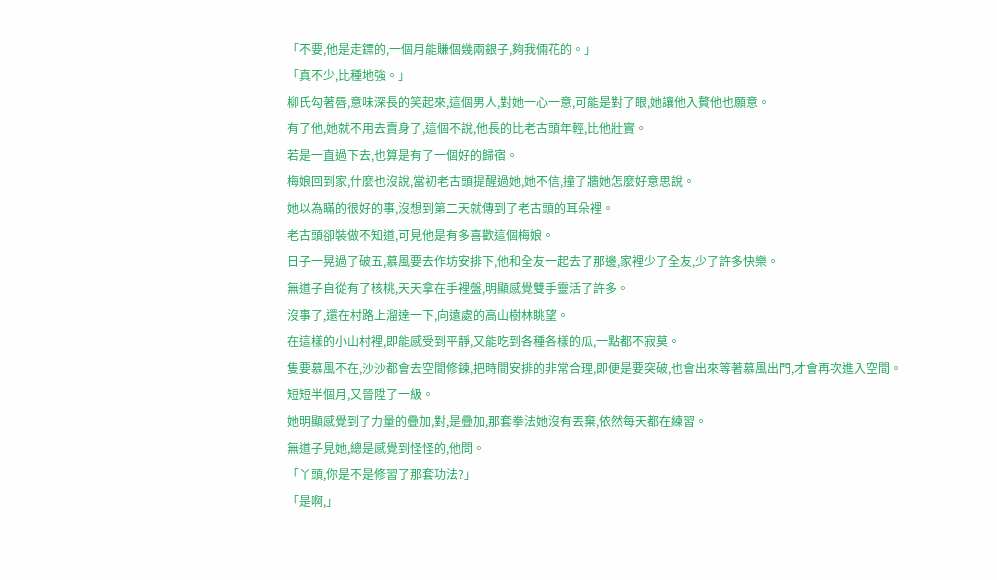「不要,他是走鏢的,一個月能賺個幾兩銀子,夠我倆花的。」
「真不少,比種地強。」
柳氏勾著唇,意味深長的笑起來,這個男人,對她一心一意,可能是對了眼,她讓他入贅他也願意。
有了他,她就不用去賣身了,這個不說,他長的比老古頭年輕,比他壯實。
若是一直過下去,也算是有了一個好的歸宿。
梅娘回到家,什麼也沒說,當初老古頭提醒過她,她不信,撞了牆她怎麼好意思說。
她以為瞞的很好的事,沒想到第二天就傳到了老古頭的耳朵裡。
老古頭卻裝做不知道,可見他是有多喜歡這個梅娘。
日子一晃過了破五,慕風要去作坊安排下,他和全友一起去了那邊,家裡少了全友,少了許多快樂。
無道子自從有了核桃,天天拿在手裡盤,明顯感覺雙手靈活了許多。
沒事了,還在村路上溜達一下,向遠處的高山樹林眺望。
在這樣的小山村裡,即能感受到平靜,又能吃到各種各樣的瓜,一點都不寂莫。
隻要慕風不在,沙沙都會去空間修鍊,把時間安排的非常合理,即便是要突破,也會出來等著慕風出門,才會再次進入空間。
短短半個月,又晉陞了一級。
她明顯感覺到了力量的疊加,對,是疊加,那套拳法她沒有丟棄,依然每天都在練習。
無道子見她,總是感覺到怪怪的,他問。
「丫頭,你是不是修習了那套功法?」
「是啊,」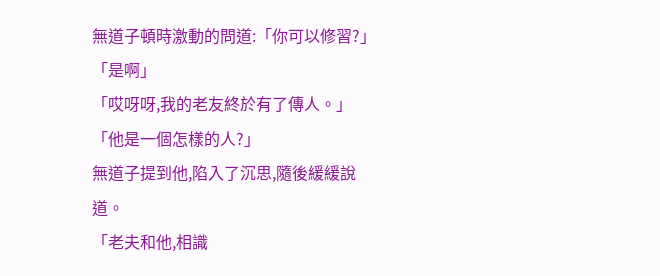無道子頓時激動的問道:「你可以修習?」
「是啊」
「哎呀呀,我的老友終於有了傳人。」
「他是一個怎樣的人?」
無道子提到他,陷入了沉思,隨後緩緩說道。
「老夫和他,相識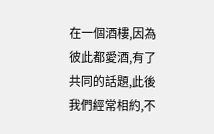在一個酒樓,因為彼此都愛酒,有了共同的話題,此後我們經常相約,不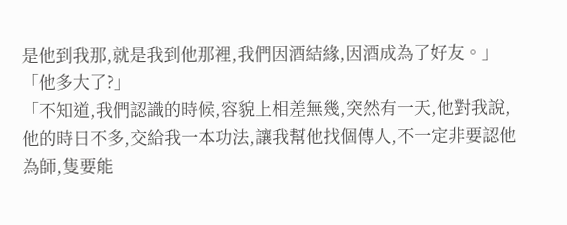是他到我那,就是我到他那裡,我們因酒結緣,因酒成為了好友。」
「他多大了?」
「不知道,我們認識的時候,容貌上相差無幾,突然有一天,他對我說,他的時日不多,交給我一本功法,讓我幫他找個傳人,不一定非要認他為師,隻要能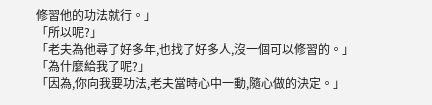修習他的功法就行。」
「所以呢?」
「老夫為他尋了好多年,也找了好多人,沒一個可以修習的。」
「為什麼給我了呢?」
「因為,你向我要功法,老夫當時心中一動,隨心做的決定。」